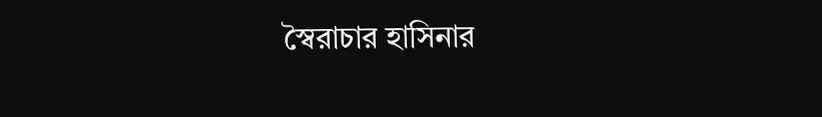স্বৈরাচার হাসিনার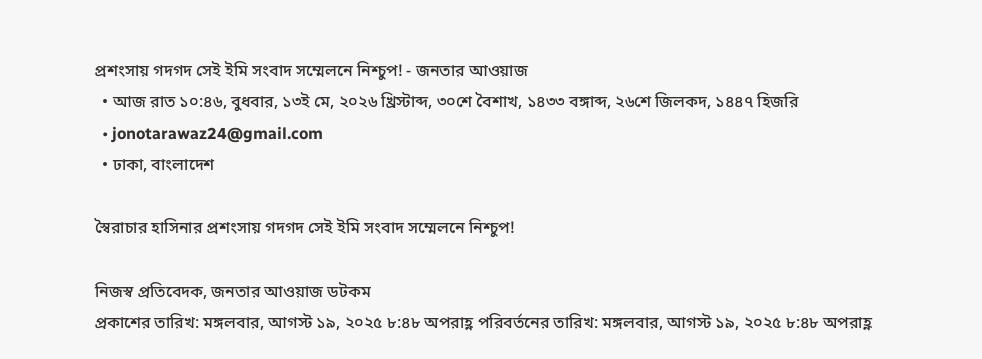প্রশংসায় গদগদ সেই ইমি সংবাদ সম্মেলনে নিশ্চুপ! - জনতার আওয়াজ
  • আজ রাত ১০:৪৬, বুধবার, ১৩ই মে, ২০২৬ খ্রিস্টাব্দ, ৩০শে বৈশাখ, ১৪৩৩ বঙ্গাব্দ, ২৬শে জিলকদ, ১৪৪৭ হিজরি
  • jonotarawaz24@gmail.com
  • ঢাকা, বাংলাদেশ

স্বৈরাচার হাসিনার প্রশংসায় গদগদ সেই ইমি সংবাদ সম্মেলনে নিশ্চুপ!

নিজস্ব প্রতিবেদক, জনতার আওয়াজ ডটকম
প্রকাশের তারিখ: মঙ্গলবার, আগস্ট ১৯, ২০২৫ ৮:৪৮ অপরাহ্ণ পরিবর্তনের তারিখ: মঙ্গলবার, আগস্ট ১৯, ২০২৫ ৮:৪৮ অপরাহ্ণ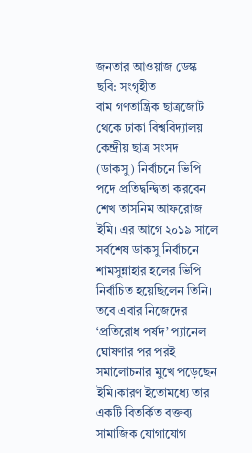জনতার আওয়াজ ডেস্ক
ছবি: সংগৃহীত
বাম গণতান্ত্রিক ছাত্রজোট থেকে ঢাকা বিশ্ববিদ্যালয় কেন্দ্রীয় ছাত্র সংসদ (ডাকসু) নির্বাচনে ভিপি পদে প্রতিদ্বন্দ্বিতা করবেন শেখ তাসনিম আফরোজ ইমি। এর আগে ২০১৯ সালে সর্বশেষ ডাকসু নির্বাচনে শামসুন্নাহার হলের ভিপি নির্বাচিত হয়েছিলেন তিনি। তবে এবার নিজেদের ‘প্রতিরোধ পর্ষদ’ প্যানেল ঘোষণার পর পরই সমালোচনার মুখে পড়েছেন ইমি।কারণ ইতোমধ্যে তার একটি বিতর্কিত বক্তব্য সামাজিক যোগাযোগ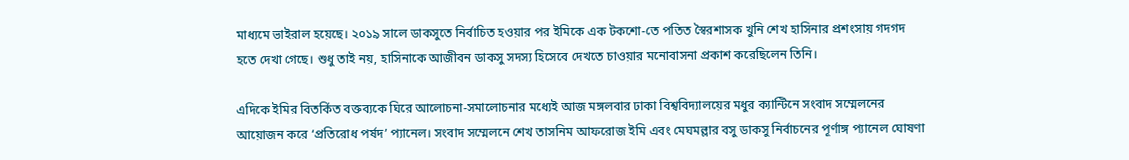মাধ্যমে ভাইরাল হয়েছে। ২০১৯ সালে ডাকসুতে নির্বাচিত হওয়ার পর ইমিকে এক টকশো-তে পতিত স্বৈরশাসক খুনি শেখ হাসিনার প্রশংসায় গদগদ হতে দেখা গেছে। শুধু তাই নয়, হাসিনাকে আজীবন ডাকসু সদস্য হিসেবে দেখতে চাওয়ার মনোবাসনা প্রকাশ করেছিলেন তিনি।

এদিকে ইমির বিতর্কিত বক্তব্যকে ঘিরে আলোচনা-সমালোচনার মধ্যেই আজ মঙ্গলবার ঢাকা বিশ্ববিদ্যালয়ের মধুর ক্যান্টিনে সংবাদ সম্মেলনের আয়োজন করে ‘প্রতিরোধ পর্ষদ’ প্যানেল। সংবাদ সম্মেলনে শেখ তাসনিম আফরোজ ইমি এবং মেঘমল্লার বসু ডাকসু নির্বাচনের পূর্ণাঙ্গ প্যানেল ঘোষণা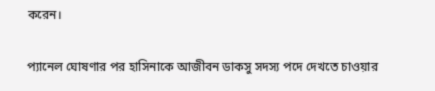করেন।

প্যানেল ঘোষণার পর হাসিনাকে আজীবন ডাকসু সদস্য পদে দেখতে চাওয়ার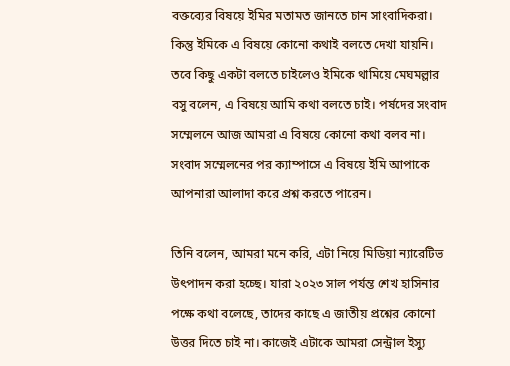বক্তব্যের বিষয়ে ইমির মতামত জানতে চান সাংবাদিকরা। কিন্তু ইমিকে এ বিষয়ে কোনো কথাই বলতে দেখা যায়নি। তবে কিছু একটা বলতে চাইলেও ইমিকে থামিয়ে মেঘমল্লার বসু বলেন, এ বিষয়ে আমি কথা বলতে চাই। পর্ষদের সংবাদ সম্মেলনে আজ আমরা এ বিষয়ে কোনো কথা বলব না। সংবাদ সম্মেলনের পর ক্যাম্পাসে এ বিষয়ে ইমি আপাকে আপনারা আলাদা করে প্রশ্ন করতে পারেন।

তিনি বলেন, আমরা মনে করি, এটা নিয়ে মিডিয়া ন্যারেটিভ উৎপাদন করা হচ্ছে। যারা ২০২৩ সাল পর্যন্ত শেখ হাসিনার পক্ষে কথা বলেছে, তাদের কাছে এ জাতীয় প্রশ্নের কোনো উত্তর দিতে চাই না। কাজেই এটাকে আমরা সেন্ট্রাল ইস্যু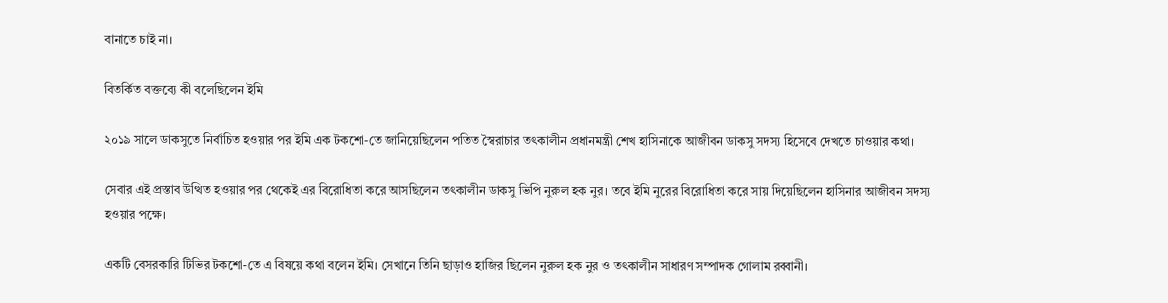বানাতে চাই না।

বিতর্কিত বক্তব্যে কী বলেছিলেন ইমি

২০১৯ সালে ডাকসুতে নির্বাচিত হওয়ার পর ইমি এক টকশো-তে জানিয়েছিলেন পতিত স্বৈরাচার তৎকালীন প্রধানমন্ত্রী শেখ হাসিনাকে আজীবন ডাকসু সদস্য হিসেবে দেখতে চাওয়ার কথা।

সেবার এই প্রস্তাব উত্থিত হওয়ার পর থেকেই এর বিরোধিতা করে আসছিলেন তৎকালীন ডাকসু ভিপি নুরুল হক নুর। তবে ইমি নুরের বিরোধিতা করে সায় দিয়েছিলেন হাসিনার আজীবন সদস্য হওয়ার পক্ষে।

একটি বেসরকারি টিভির টকশো-তে এ বিষয়ে কথা বলেন ইমি। সেখানে তিনি ছাড়াও হাজির ছিলেন নুরুল হক নুর ও তৎকালীন সাধারণ সম্পাদক গোলাম রব্বানী।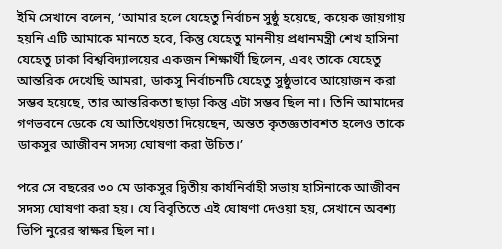ইমি সেখানে বলেন, ‘আমার হলে যেহেতু নির্বাচন সুষ্ঠু হয়েছে, কয়েক জায়গায় হয়নি এটি আমাকে মানতে হবে, কিন্তু যেহেতু মাননীয় প্রধানমন্ত্রী শেখ হাসিনা যেহেতু ঢাকা বিশ্ববিদ্যালয়ের একজন শিক্ষার্থী ছিলেন, এবং তাকে যেহেতু আন্তরিক দেখেছি আমরা, ডাকসু নির্বাচনটি যেহেতু সুষ্ঠুভাবে আয়োজন করা সম্ভব হয়েছে, তার আন্তরিকতা ছাড়া কিন্তু এটা সম্ভব ছিল না। তিনি আমাদের গণভবনে ডেকে যে আতিথেয়তা দিয়েছেন, অন্তত কৃতজ্ঞতাবশত হলেও তাকে ডাকসুর আজীবন সদস্য ঘোষণা করা উচিত।’

পরে সে বছরের ৩০ মে ডাকসুর দ্বিতীয় কার্যনির্বাহী সভায় হাসিনাকে আজীবন সদস্য ঘোষণা করা হয়। যে বিবৃতিতে এই ঘোষণা দেওয়া হয়, সেখানে অবশ্য ভিপি নুরের স্বাক্ষর ছিল না।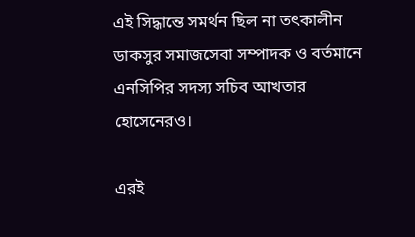এই সিদ্ধান্তে সমর্থন ছিল না তৎকালীন ডাকসুর সমাজসেবা সম্পাদক ও বর্তমানে এনসিপির সদস্য সচিব আখতার হোসেনেরও।

এরই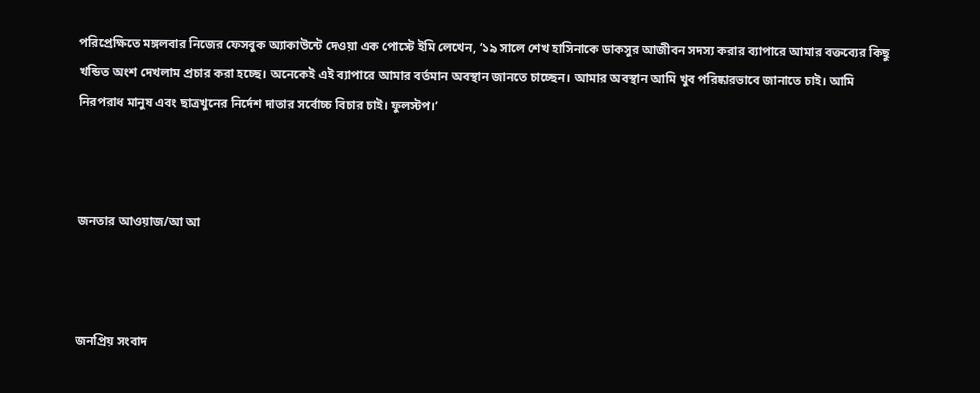পরিপ্রেক্ষিতে মঙ্গলবার নিজের ফেসবুক অ্যাকাউন্টে দেওয়া এক পোস্টে ইমি লেখেন, ‘১৯ সালে শেখ হাসিনাকে ডাকসুর আজীবন সদস্য করার ব্যাপারে আমার বক্তব্যের কিছু খন্ডিত অংশ দেখলাম প্রচার করা হচ্ছে। অনেকেই এই ব্যাপারে আমার বর্তমান অবস্থান জানতে চাচ্ছেন। আমার অবস্থান আমি খুব পরিষ্কারভাবে জানাতে চাই। আমি নিরপরাধ মানুষ এবং ছাত্রখুনের নির্দেশ দাতার সর্বোচ্চ বিচার চাই। ফুলস্টপ।’



জনতার আওয়াজ/আ আ



জনপ্রিয় সংবাদ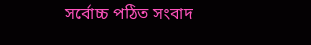সর্বোচ্চ পঠিত সংবাদ